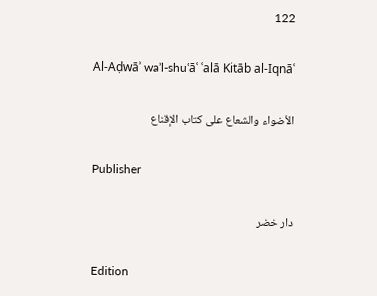122

Al-Aḍwāʾ waʾl-shuʿāʿ ʿalā Kitāb al-Iqnāʿ

الأضواء والشعاع على كتاب الإقناع

Publisher

دار خضر

Edition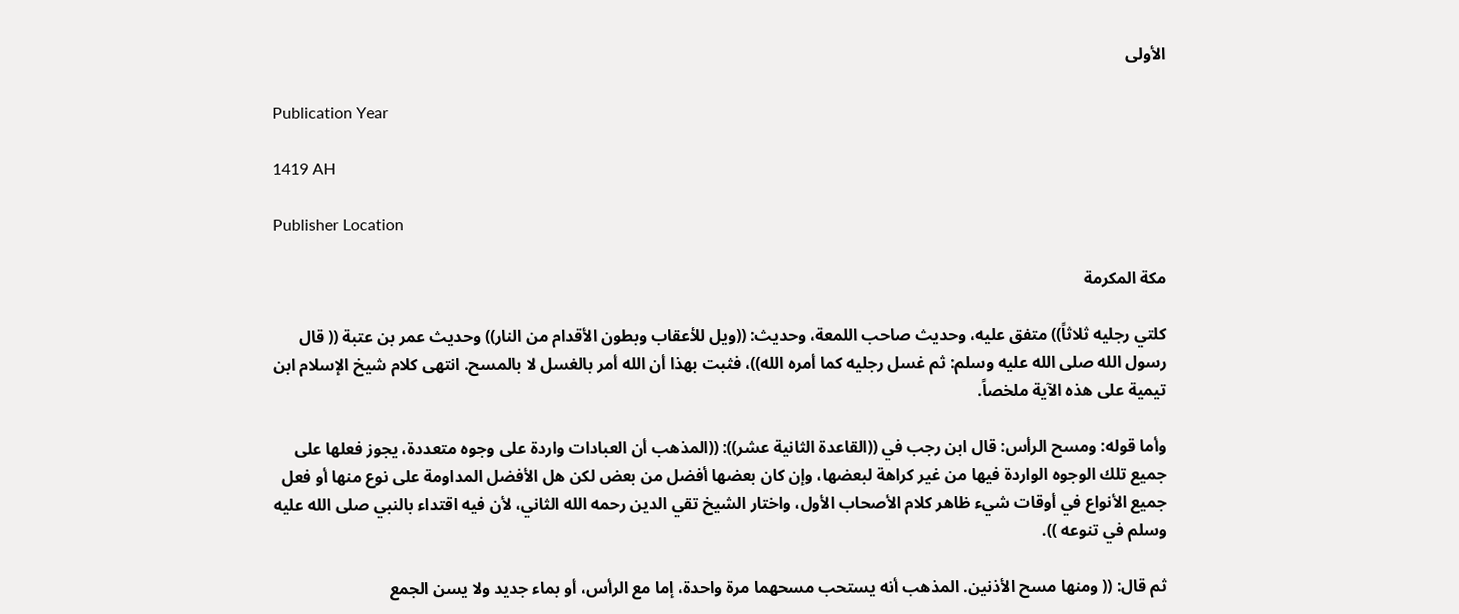الأولى

Publication Year

1419 AH

Publisher Location

مكة المكرمة

كلتي رجليه ثلاثاً)) متفق عليه، وحديث صاحب اللمعة، وحديث: ((ويل للأعقاب وبطون الأقدام من النار)) وحديث عمر بن عتبة (( قال رسول الله صلى الله عليه وسلم: ثم غسل رجليه كما أمره الله))، فثبت بهذا أن الله أمر بالغسل لا بالمسح. انتهى كلام شيخ الإسلام ابن تيمية على هذه الآية ملخصاً.

وأما قوله: ومسح الرأس: قال ابن رجب في ((القاعدة الثانية عشر)): ((المذهب أن العبادات واردة على وجوه متعددة، يجوز فعلها على جميع تلك الوجوه الواردة فيها من غير كراهة لبعضها، وإن كان بعضها أفضل من بعض لكن هل الأفضل المداومة على نوع منها أو فعل جميع الأنواع في أوقات شيء ظاهر كلام الأصحاب الأول، واختار الشيخ تقي الدين رحمه الله الثاني، لأن فيه اقتداء بالنبي صلى الله عليه وسلم في تنوعه )).

ثم قال: (( ومنها مسح الأذنين. المذهب أنه يستحب مسحهما مرة واحدة، إما مع الرأس، أو بماء جديد ولا يسن الجمع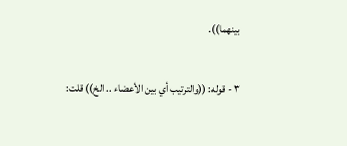بينهما)).

٣ - قوله: ((والترتيب أي بين الأعضاء .. الخ)) قلت: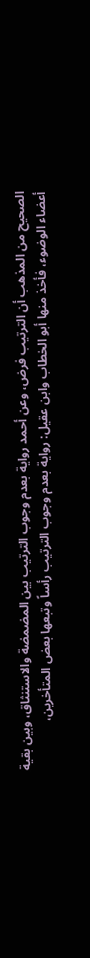الصحيح من المذهب أن الترتيب فرض، وعن أحمد رواية بعدم وجوب الترتيب بين المضمضة والاستنثاق، وبين بقية أعضاء الوضوء، فأخذ منها أبو الخطاب وابن عقيل: رواية بعدم وجوب الترتيب رأساً وتبعها بعض المتأخرين،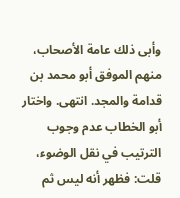وأبى ذلك عامة الأصحاب، منهم الموفق أبو محمد بن قدامة والمجد. انتهى. واختار أبو الخطاب عدم وجوب الترتيب في نقل الوضوء، قلت: فظهر أنه ليس ثم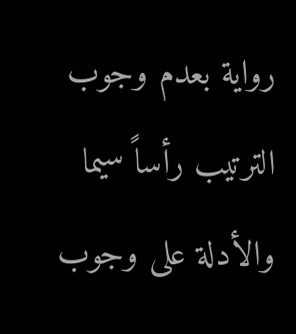رواية بعدم وجوب الترتيب رأساً سيما والأدلة على وجوب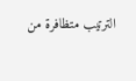الترتيب متظافرة من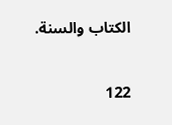الكتاب والسنة.

122